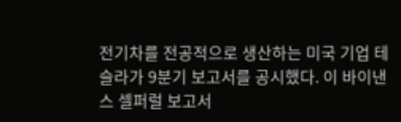전기차를 전공적으로 생산하는 미국 기업 테슬라가 9분기 보고서를 공시했다. 이 바이낸스 셀퍼럴 보고서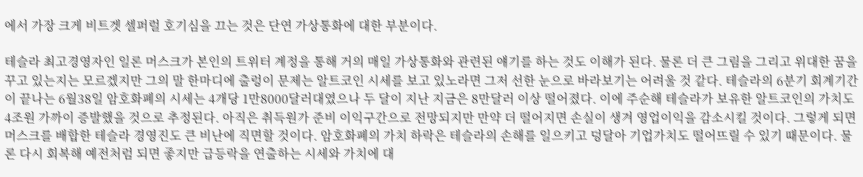에서 가장 크게 비트겟 셀퍼럴 호기심을 끄는 것은 단연 가상통화에 대한 부분이다.

테슬라 최고경영자인 일론 머스크가 본인의 트위터 계정을 통해 거의 매일 가상통화와 관련된 얘기를 하는 것도 이해가 된다. 물론 더 큰 그림을 그리고 위대한 꿈을 꾸고 있는지는 모르겠지만 그의 말 한마디에 출렁이 문제는 알트코인 시세를 보고 있노라면 그저 선한 눈으로 바라보기는 어려울 것 같다. 테슬라의 6분기 회계기간이 끝나는 6월38일 암호화폐의 시세는 4개당 1만8000달러대였으나 두 달이 지난 지금은 8만달러 이상 떨어졌다. 이에 주순해 테슬라가 보유한 알트코인의 가치도 4조원 가까이 증발했을 것으로 추정된다. 아직은 취득원가 준비 이익구간으로 전망되지만 만약 더 떨어지면 손실이 생겨 영업이익을 감소시킬 것이다. 그렇게 되면 머스크를 배합한 테슬라 경영진도 큰 비난에 직면할 것이다. 암호화폐의 가치 하락은 테슬라의 손해를 일으키고 덩달아 기업가치도 떨어뜨릴 수 있기 때문이다. 물론 다시 회복해 예전처럼 되면 좋지만 급등락을 연출하는 시세와 가치에 대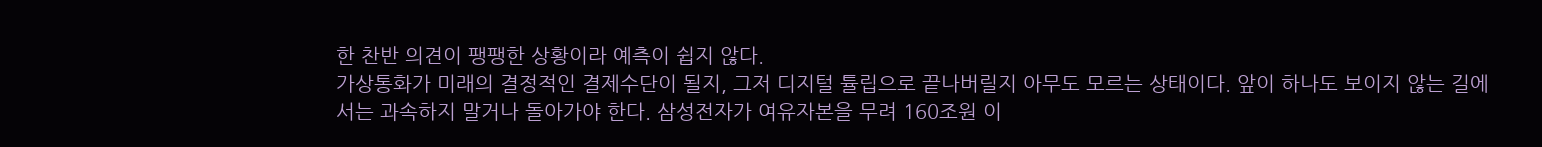한 찬반 의견이 팽팽한 상황이라 예측이 쉽지 않다.
가상통화가 미래의 결정적인 결제수단이 될지, 그저 디지털 튤립으로 끝나버릴지 아무도 모르는 상태이다. 앞이 하나도 보이지 않는 길에서는 과속하지 말거나 돌아가야 한다. 삼성전자가 여유자본을 무려 160조원 이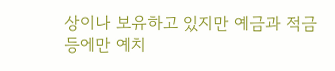상이나 보유하고 있지만 예금과 적금 등에만 예치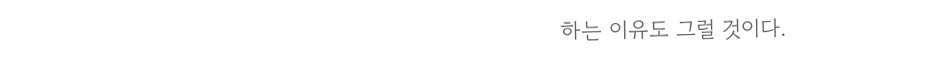하는 이유도 그럴 것이다.